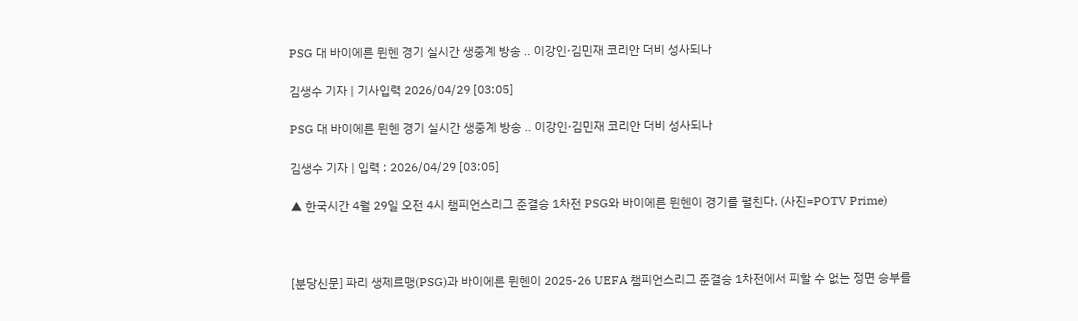PSG 대 바이에른 뮌헨 경기 실시간 생중계 방송 ‥ 이강인·김민재 코리안 더비 성사되나

김생수 기자 | 기사입력 2026/04/29 [03:05]

PSG 대 바이에른 뮌헨 경기 실시간 생중계 방송 ‥ 이강인·김민재 코리안 더비 성사되나

김생수 기자 | 입력 : 2026/04/29 [03:05]

▲ 한국시간 4월 29일 오전 4시 챔피언스리그 준결승 1차전 PSG와 바이에른 뮌헨이 경기를 펼친다. (사진=POTV Prime)



[분당신문] 파리 생제르맹(PSG)과 바이에른 뮌헨이 2025-26 UEFA 챔피언스리그 준결승 1차전에서 피할 수 없는 정면 승부를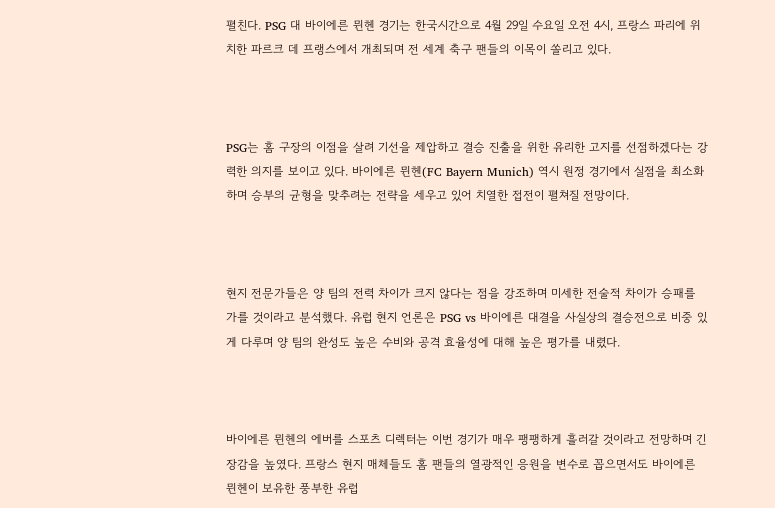펼친다. PSG 대 바이에른 뮌헨 경기는 한국시간으로 4월 29일 수요일 오전 4시, 프랑스 파리에 위치한 파르크 데 프랭스에서 개최되며 전 세계 축구 팬들의 이목이 쏠리고 있다.



PSG는 홈 구장의 이점을 살려 기선을 제압하고 결승 진출을 위한 유리한 고지를 선점하겠다는 강력한 의지를 보이고 있다. 바이에른 뮌헨(FC Bayern Munich) 역시 원정 경기에서 실점을 최소화하며 승부의 균형을 맞추려는 전략을 세우고 있어 치열한 접전이 펼쳐질 전망이다.



현지 전문가들은 양 팀의 전력 차이가 크지 않다는 점을 강조하며 미세한 전술적 차이가 승패를 가를 것이라고 분석했다. 유럽 현지 언론은 PSG vs 바이에른 대결을 사실상의 결승전으로 비중 있게 다루며 양 팀의 완성도 높은 수비와 공격 효율성에 대해 높은 평가를 내렸다.



바이에른 뮌헨의 에버를 스포츠 디렉터는 이번 경기가 매우 팽팽하게 흘러갈 것이라고 전망하며 긴장감을 높였다. 프랑스 현지 매체들도 홈 팬들의 열광적인 응원을 변수로 꼽으면서도 바이에른 뮌헨이 보유한 풍부한 유럽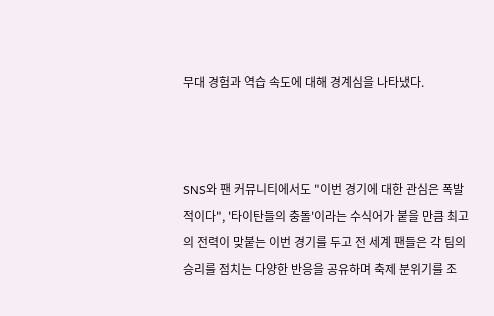무대 경험과 역습 속도에 대해 경계심을 나타냈다.



SNS와 팬 커뮤니티에서도 "이번 경기에 대한 관심은 폭발적이다", '타이탄들의 충돌'이라는 수식어가 붙을 만큼 최고의 전력이 맞붙는 이번 경기를 두고 전 세계 팬들은 각 팀의 승리를 점치는 다양한 반응을 공유하며 축제 분위기를 조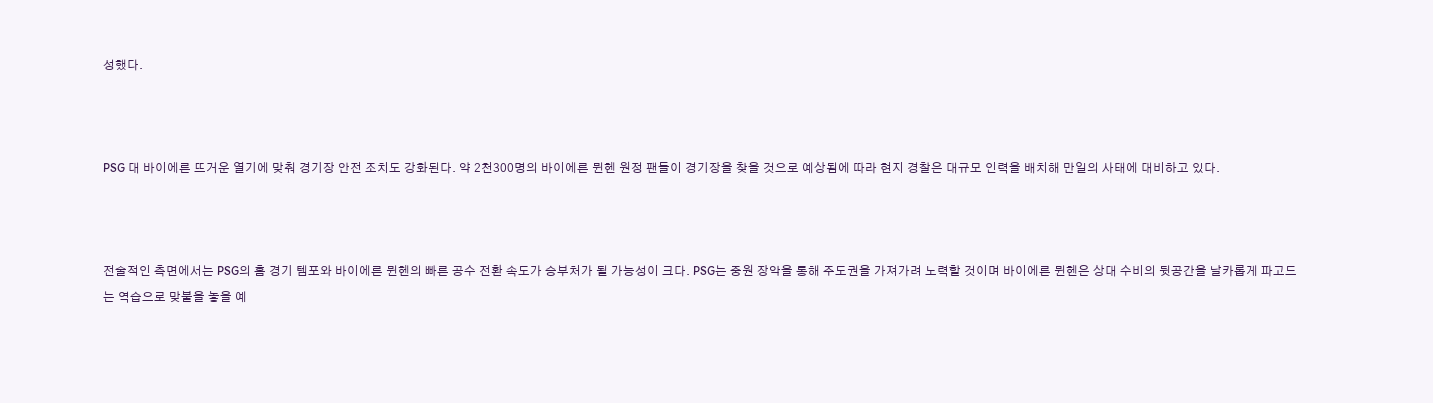성했다.



PSG 대 바이에른 뜨거운 열기에 맞춰 경기장 안전 조치도 강화된다. 약 2천300명의 바이에른 뮌헨 원정 팬들이 경기장을 찾을 것으로 예상됨에 따라 현지 경찰은 대규모 인력을 배치해 만일의 사태에 대비하고 있다.



전술적인 측면에서는 PSG의 홈 경기 템포와 바이에른 뮌헨의 빠른 공수 전환 속도가 승부처가 될 가능성이 크다. PSG는 중원 장악을 통해 주도권을 가져가려 노력할 것이며 바이에른 뮌헨은 상대 수비의 뒷공간을 날카롭게 파고드는 역습으로 맞불을 놓을 예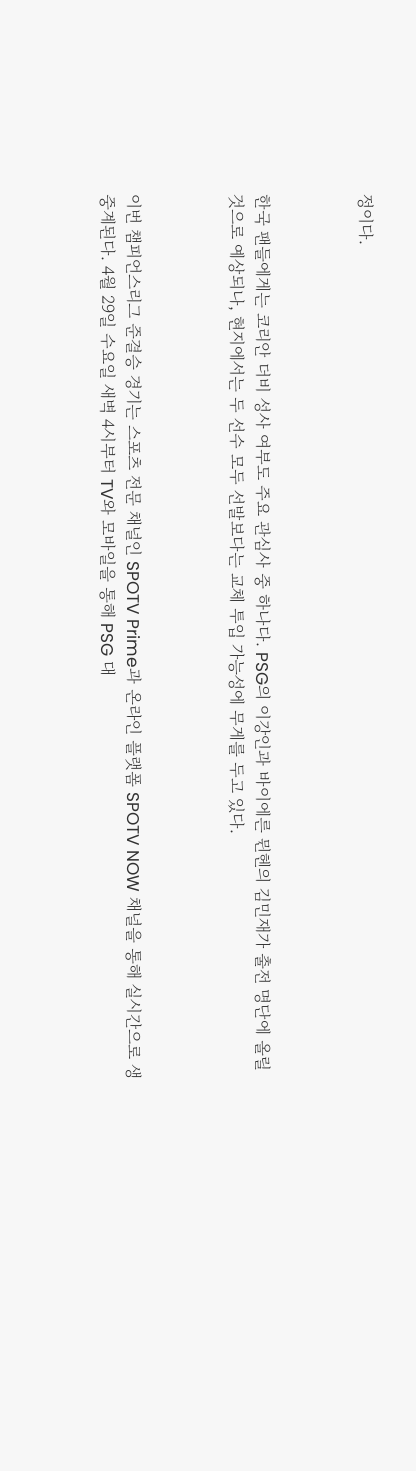정이다.



한국 팬들에게는 코리안 더비 성사 여부도 주요 관심사 중 하나다. PSG의 이강인과 바이에른 뮌헨의 김민재가 출전 명단에 올릴 것으로 예상되나, 현지에서는 두 선수 모두 선발보다는 교체 투입 가능성에 무게를 두고 있다.



이번 챔피언스리그 준결승 경기는 스포츠 전문 채널인 SPOTV Prime과 온라인 플랫폼 SPOTV NOW 채널을 통해 실시간으로 생중계된다. 4월 29일 수요일 새벽 4시부터 TV와 모바일을 통해 PSG 대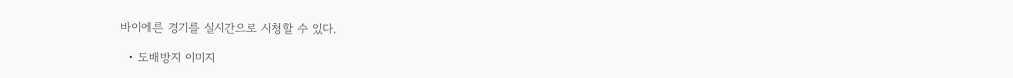바이에른 경기를 실시간으로 시청할 수 있다.

  • 도배방지 이미지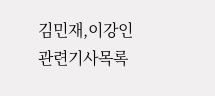김민재,이강인 관련기사목록